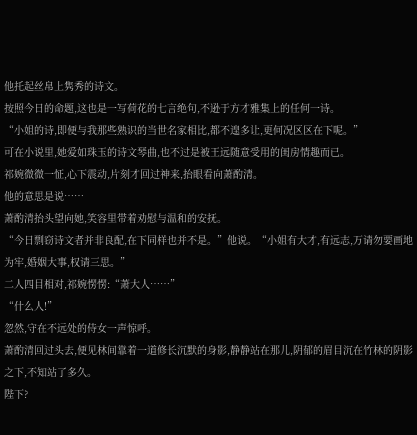他托起丝帛上隽秀的诗文。
按照今日的命题,这也是一写荷花的七言绝句,不逊于方才雅集上的任何一诗。
“小姐的诗,即便与我那些熟识的当世名家相比,都不遑多让,更何况区区在下呢。”
可在小说里,她爱如珠玉的诗文琴曲,也不过是被王远随意受用的闺房情趣而已。
祁婉微微一怔,心下震动,片刻才回过神来,抬眼看向萧酌清。
他的意思是说……
萧酌清抬头望向她,笑容里带着劝慰与温和的安抚。
“今日剽窃诗文者并非良配,在下同样也并不是。”他说。“小姐有大才,有远志,万请勿要画地为牢,婚姻大事,权请三思。”
二人四目相对,祁婉愣愣:“萧大人……”
“什么人!”
忽然,守在不远处的侍女一声惊呼。
萧酌清回过头去,便见林间靠着一道修长沉默的身影,静静站在那儿,阴郁的眉目沉在竹林的阴影之下,不知站了多久。
陛下?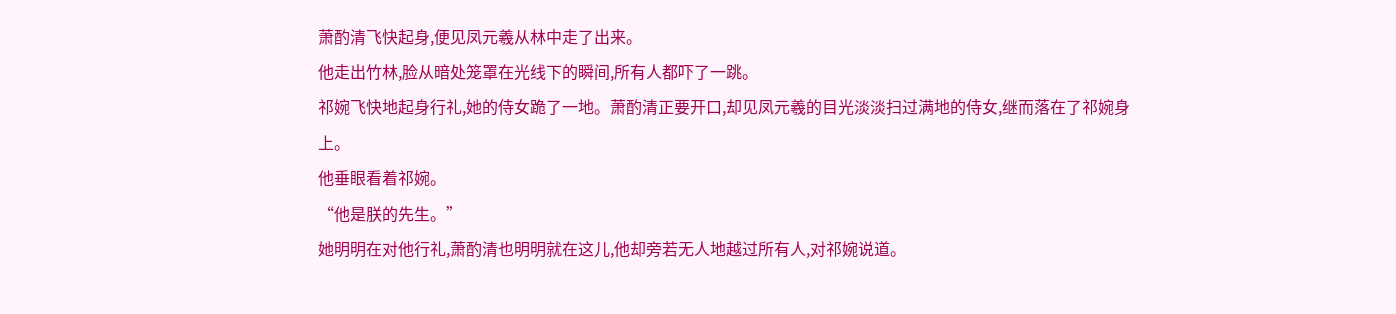萧酌清飞快起身,便见凤元羲从林中走了出来。
他走出竹林,脸从暗处笼罩在光线下的瞬间,所有人都吓了一跳。
祁婉飞快地起身行礼,她的侍女跪了一地。萧酌清正要开口,却见凤元羲的目光淡淡扫过满地的侍女,继而落在了祁婉身上。
他垂眼看着祁婉。
“他是朕的先生。”
她明明在对他行礼,萧酌清也明明就在这儿,他却旁若无人地越过所有人,对祁婉说道。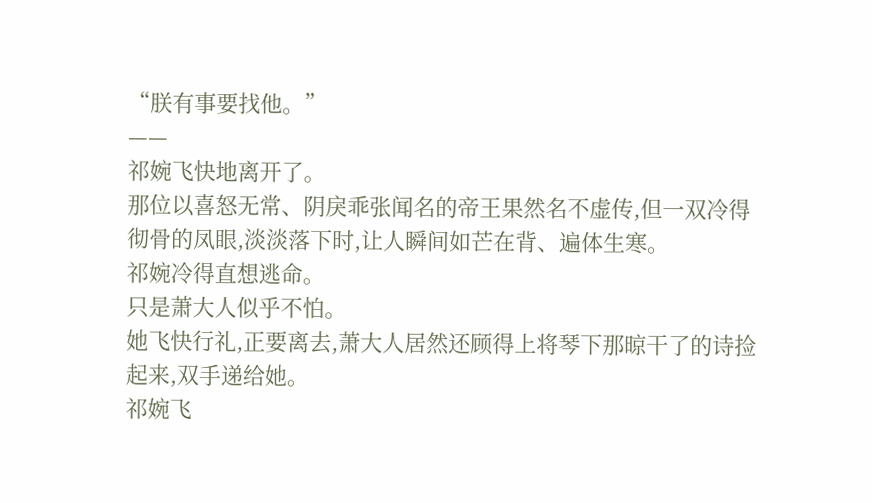“朕有事要找他。”
——
祁婉飞快地离开了。
那位以喜怒无常、阴戾乖张闻名的帝王果然名不虚传,但一双冷得彻骨的凤眼,淡淡落下时,让人瞬间如芒在背、遍体生寒。
祁婉冷得直想逃命。
只是萧大人似乎不怕。
她飞快行礼,正要离去,萧大人居然还顾得上将琴下那晾干了的诗捡起来,双手递给她。
祁婉飞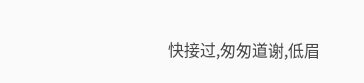快接过,匆匆道谢,低眉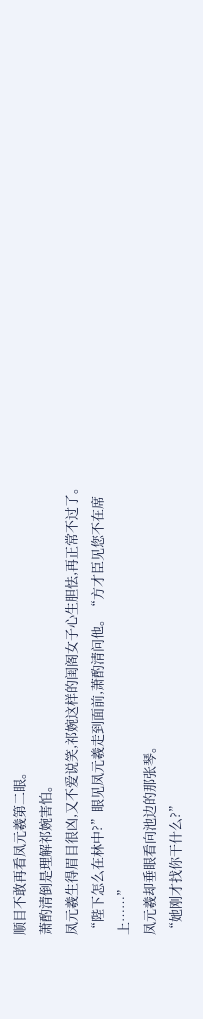顺目不敢再看凤元羲第二眼。
萧酌清倒是理解祁婉害怕。
凤元羲生得眉目很凶,又不爱说笑,祁婉这样的闺阁女子心生胆怯,再正常不过了。
“陛下怎么在林中?”眼见凤元羲走到面前,萧酌清问他。“方才臣见您不在席上……”
凤元羲却垂眼看向池边的那张琴。
“她刚才找你干什么?”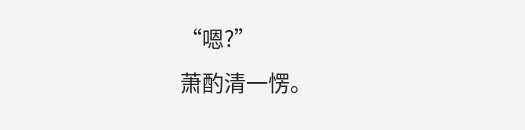“嗯?”
萧酌清一愣。